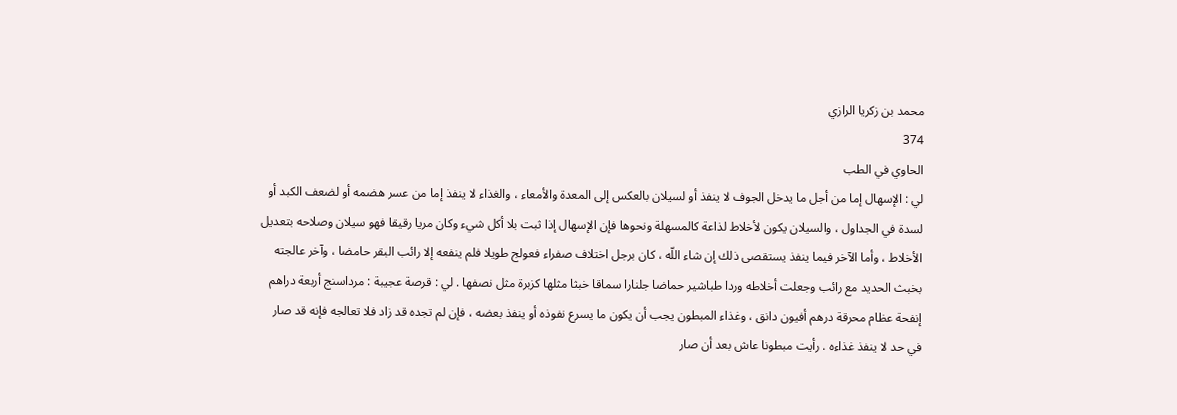محمد بن زكريا الرازي
374
الحاوي في الطب
لي : الإسهال إما من أجل ما يدخل الجوف لا ينفذ أو لسيلان بالعكس إلى المعدة والأمعاء ، والغذاء لا ينفذ إما من عسر هضمه أو لضعف الكبد أو لسدة في الجداول ، والسيلان يكون لأخلاط لذاعة كالمسهلة ونحوها فإن الإسهال إذا ثبت بلا أكل شيء وكان مريا رقيقا فهو سيلان وصلاحه بتعديل الأخلاط ، وأما الآخر فيما ينفذ يستقصى ذلك إن شاء اللّه ، كان برجل اختلاف صفراء فعولج طويلا فلم ينفعه إلا رائب البقر حامضا ، وآخر عالجته بخبث الحديد مع رائب وجعلت أخلاطه وردا طباشير حماضا جلنارا سماقا خبثا مثلها كزبرة مثل نصفها . لي : قرصة عجيبة : مرداسنج أربعة دراهم إنفحة عظام محرقة درهم أفيون دانق ، وغذاء المبطون يجب أن يكون ما يسرع نفوذه أو ينفذ بعضه ، فإن لم تجده قد زاد فلا تعالجه فإنه قد صار في حد لا ينفذ غذاءه . رأيت مبطونا عاش بعد أن صار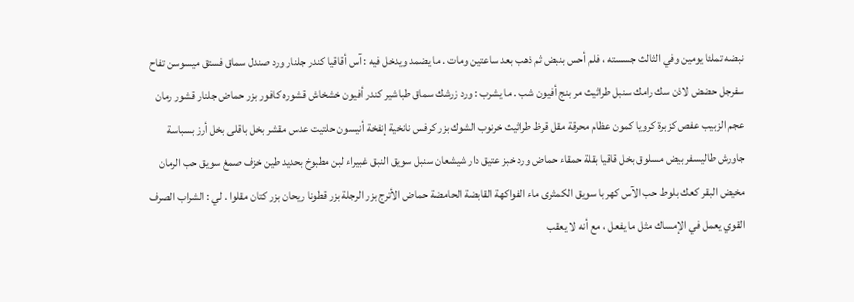نبضه تملئا يومين وفي الثالث جسسته ، فلم أحس بنبض ثم ذهب بعد ساعتين ومات . ما يضمد ويدخل فيه : آس أقاقيا كندر جلنار ورد صندل سماق فستق ميسوسن تفاح سفرجل حضض لاذن سك رامك سنبل طراثيث مر بنج أفيون شب . ما يشرب : ورد زرشك سماق طباشير كندر أفيون خشخاش قشوره كافور بزر حماض جلنار قشور رمان عجم الزبيب عفص كزبرة كرويا كمون عظام محرقة مقل قرظ طراثيث خرنوب الشوك بزر كرفس نانخية إنفخة أنيسون حلتيت عدس مقشر بخل باقلى بخل أرز بسباسة جاورش طاليسفر بيض مسلوق بخل قاقيا بقلة حمقاء حماض ورد خبز عتيق دار شيشعان سنبل سويق النبق غبيراء لبن مطبوخ بحديد طين خزف صمغ سويق حب الرمان مخيض البقر كعك بلوط حب الآس كهربا سويق الكمثرى ماء الفواكهة القابضة الحامضة حماض الأترج بزر الرجلة بزر قطونا ريحان بزر كتان مقلوا . لي : الشراب الصرف القوي يعمل في الإمساك مثل ما يفعل ، مع أنه لا يعقب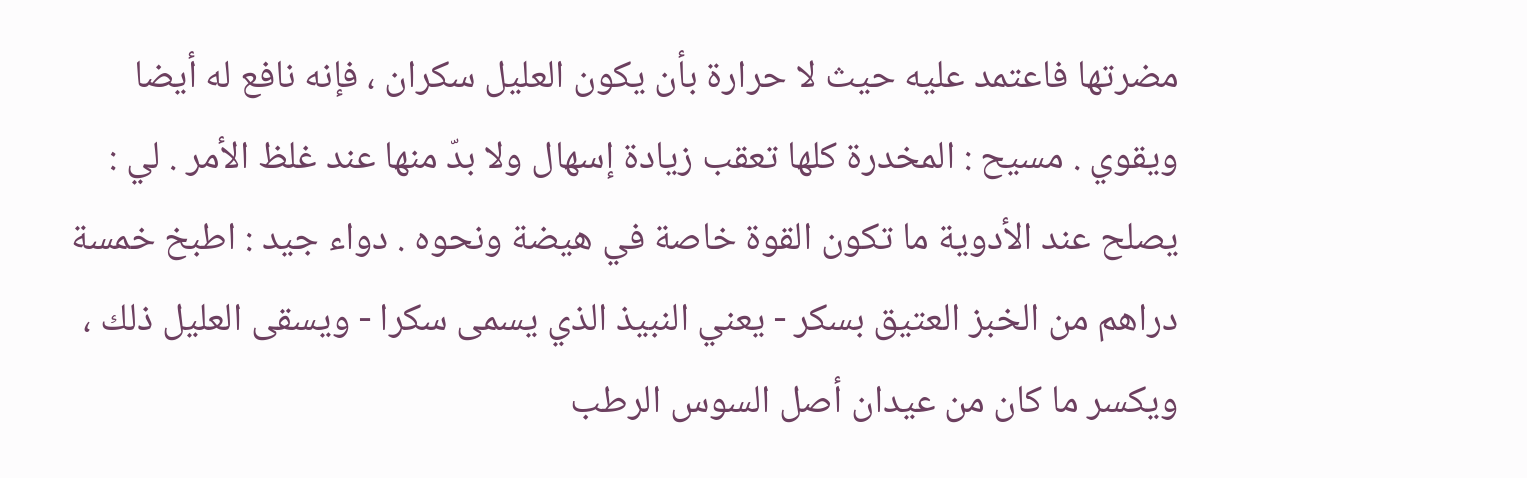مضرتها فاعتمد عليه حيث لا حرارة بأن يكون العليل سكران ، فإنه نافع له أيضا ويقوي . مسيح : المخدرة كلها تعقب زيادة إسهال ولا بدّ منها عند غلظ الأمر . لي : يصلح عند الأدوية ما تكون القوة خاصة في هيضة ونحوه . دواء جيد : اطبخ خمسة دراهم من الخبز العتيق بسكر - يعني النبيذ الذي يسمى سكرا - ويسقى العليل ذلك ، ويكسر ما كان من عيدان أصل السوس الرطب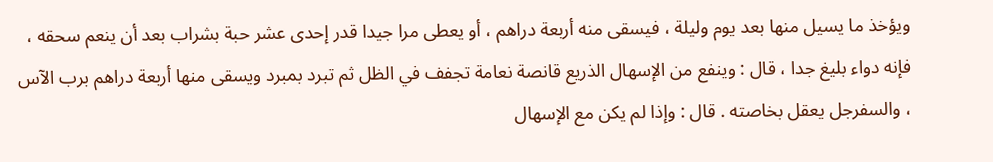ويؤخذ ما يسيل منها بعد يوم وليلة ، فيسقى منه أربعة دراهم ، أو يعطى مرا جيدا قدر إحدى عشر حبة بشراب بعد أن ينعم سحقه ، فإنه دواء بليغ جدا ، قال : وينفع من الإسهال الذريع قانصة نعامة تجفف في الظل ثم تبرد بمبرد ويسقى منها أربعة دراهم برب الآس ، والسفرجل يعقل بخاصته . قال : وإذا لم يكن مع الإسهال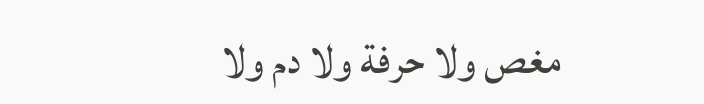مغص ولا حرفة ولا دم ولا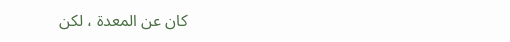كان عن المعدة ، لكن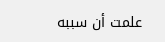علمت أن سببه